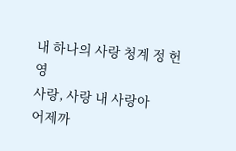내 하나의 사랑 청계 정 헌 영
사랑, 사랑 내 사랑아
어제까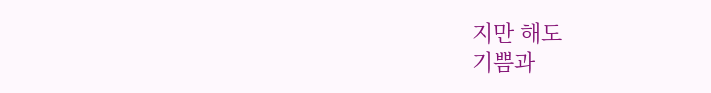지만 해도
기쁨과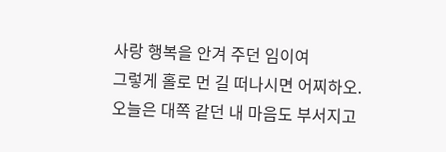사랑 행복을 안겨 주던 임이여
그렇게 홀로 먼 길 떠나시면 어찌하오.
오늘은 대쪽 같던 내 마음도 부서지고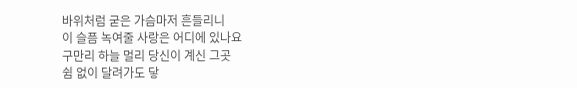바위처럼 굳은 가슴마저 흔들리니
이 슬픔 녹여줄 사랑은 어디에 있나요
구만리 하늘 멀리 당신이 계신 그곳
쉼 없이 달려가도 닿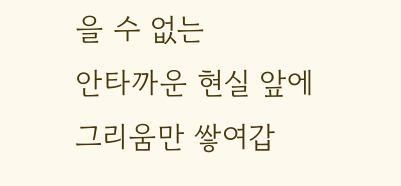을 수 없는
안타까운 현실 앞에
그리움만 쌓여갑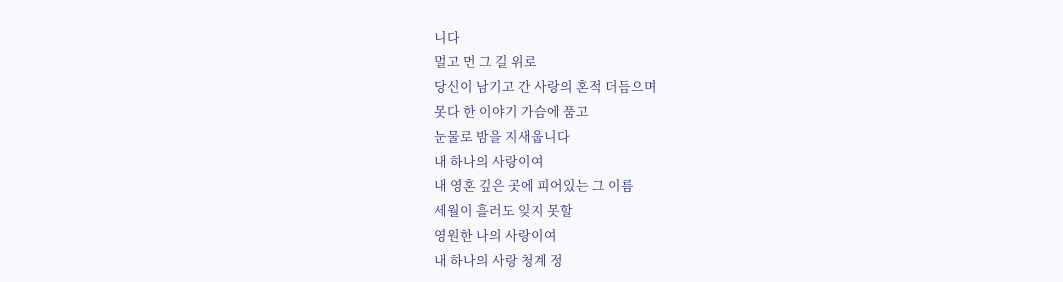니다
멀고 먼 그 길 위로
당신이 남기고 간 사랑의 혼적 더듬으며
못다 한 이야기 가슴에 품고
눈물로 밤을 지새웁니다
내 하나의 사랑이여
내 영혼 깊은 곳에 피어있는 그 이름
세월이 흘러도 잊지 못할
영원한 나의 사랑이여
내 하나의 사랑 청계 정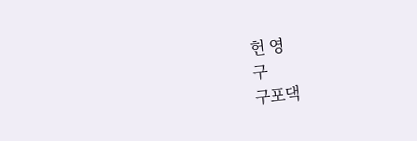헌 영
구
구포댁